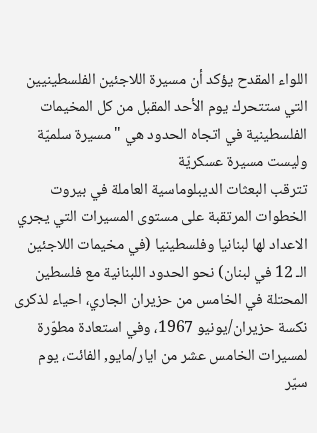اللواء المقدح يؤكد أن مسيرة اللاجئين الفلسطينيين التي ستتحرك يوم الأحد المقبل من كل المخيمات الفلسطينية في اتجاه الحدود هي "مسيرة سلميّة وليست مسيرة عسكريّة
تترقب البعثات الديبلوماسية العاملة في بيروت الخطوات المرتقبة على مستوى المسيرات التي يجري الاعداد لها لبنانيا وفلسطينيا (في مخيمات اللاجئين الـ 12 في لبنان) نحو الحدود اللبنانية مع فلسطين المحتلة في الخامس من حزيران الجاري، احياء لذكرى نكسة حزيران/يونيو 1967، وفي استعادة مطوّرة لمسيرات الخامس عشر من ايار/مايو, الفائت، يوم سيّر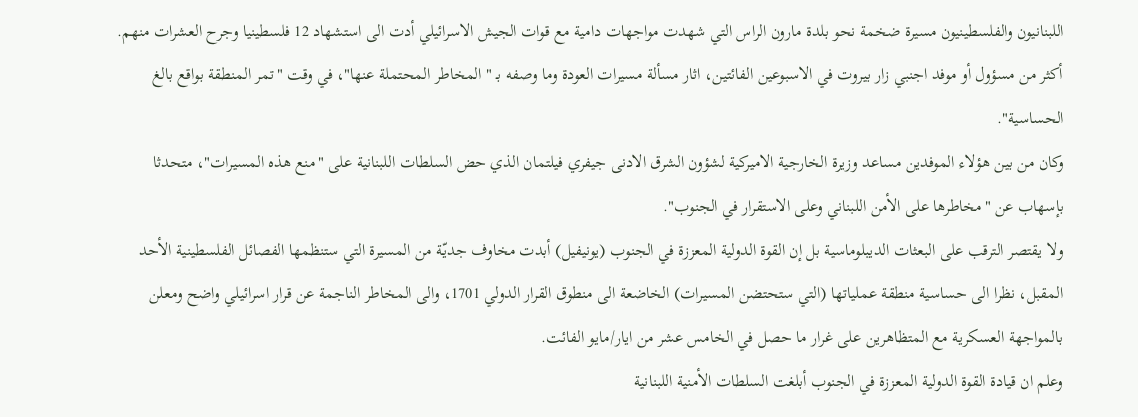اللبنانيون والفلسطينيون مسيرة ضخمة نحو بلدة مارون الراس التي شهدت مواجهات دامية مع قوات الجيش الاسرائيلي أدت الى استشهاد 12 فلسطينيا وجرح العشرات منهم.
أكثر من مسؤول أو موفد اجنبي زار بيروت في الاسبوعين الفائتين، اثار مسألة مسيرات العودة وما وصفه بـ "المخاطر المحتملة عنها"، في وقت "تمر المنطقة بواقع بالغ الحساسية".
وكان من بين هؤلاء الموفدين مساعد وزيرة الخارجية الاميركية لشؤون الشرق الادنى جيفري فيلتمان الذي حض السلطات اللبنانية على "منع هذه المسيرات"، متحدثا بإسهاب عن "مخاطرها على الأمن اللبناني وعلى الاستقرار في الجنوب".
ولا يقتصر الترقب على البعثات الديبلوماسية بل إن القوة الدولية المعززة في الجنوب (يونيفيل) أبدت مخاوف جديّة من المسيرة التي ستنظمها الفصائل الفلسطينية الأحد المقبل، نظرا الى حساسية منطقة عملياتها (التي ستحتضن المسيرات) الخاضعة الى منطوق القرار الدولي 1701، والى المخاطر الناجمة عن قرار اسرائيلي واضح ومعلن بالمواجهة العسكرية مع المتظاهرين على غرار ما حصل في الخامس عشر من ايار/مايو الفائت.
وعلم ان قيادة القوة الدولية المعززة في الجنوب أبلغت السلطات الأمنية اللبنانية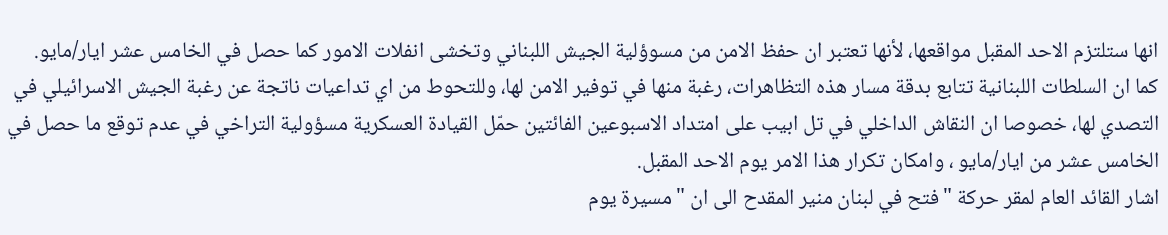انها ستلتزم الاحد المقبل مواقعها، لأنها تعتبر ان حفظ الامن من مسوؤلية الجيش اللبناني وتخشى انفلات الامور كما حصل في الخامس عشر ايار/مايو.
كما ان السلطات اللبنانية تتابع بدقة مسار هذه التظاهرات، رغبة منها في توفير الامن لها، وللتحوط من اي تداعيات ناتجة عن رغبة الجيش الاسرائيلي في التصدي لها، خصوصا ان النقاش الداخلي في تل ابيب على امتداد الاسبوعين الفائتين حمّل القيادة العسكرية مسؤولية التراخي في عدم توقع ما حصل في الخامس عشر من ايار/مايو ، وامكان تكرار هذا الامر يوم الاحد المقبل.
اشار القائد العام لمقر حركة "فتح في لبنان منير المقدح الى ان "مسيرة يوم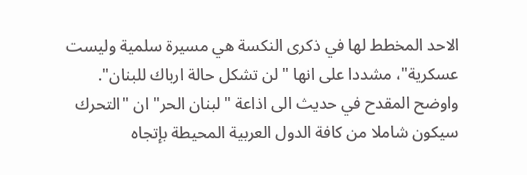الاحد المخطط لها في ذكرى النكسة هي مسيرة سلمية وليست عسكرية"، مشددا على انها "لن تشكل حالة ارباك للبنان".
واوضح المقدح في حديث الى اذاعة "لبنان الحر" ان "التحرك سيكون شاملا من كافة الدول العربية المحيطة بإتجاه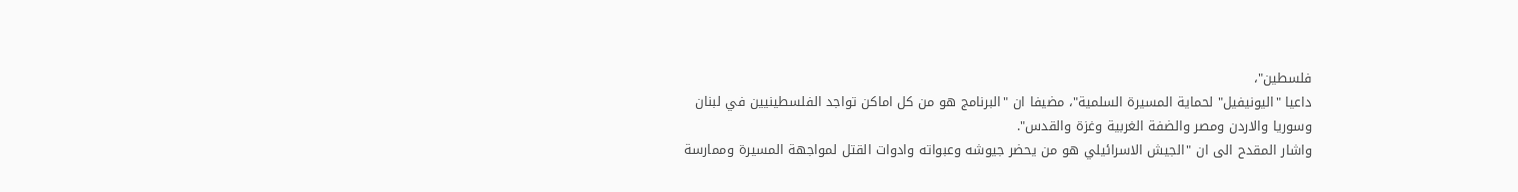فلسطين"،
داعيا "اليونيفيل" لحماية المسيرة السلمية"، مضيفا ان "البرنامج هو من كل اماكن تواجد الفلسطينيين في لبنان وسوريا والاردن ومصر والضفة الغربية وغزة والقدس".
واشار المقدح الى ان "الجيش الاسرائيلي هو من يحضر جيوشه وعبواته وادوات القتل لمواجهة المسيرة وممارسة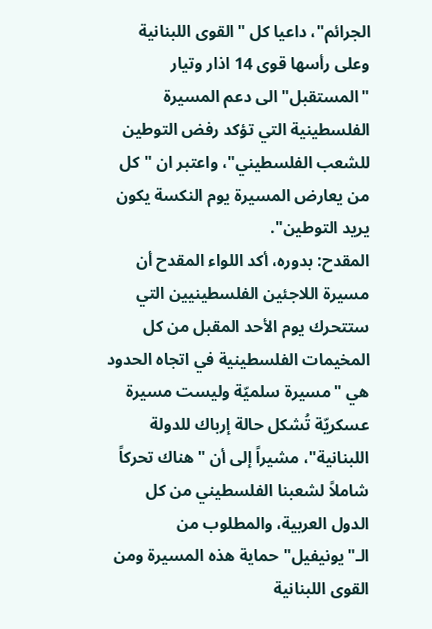الجرائم"، داعيا كل "القوى اللبنانية وعلى رأسها قوى 14 اذار وتيار "المستقبل" الى دعم المسيرة الفلسطينية التي تؤكد رفض التوطين للشعب الفلسطيني"، واعتبر ان "كل من يعارض المسيرة يوم النكسة يكون يريد التوطين".
المقدح: بدوره، أكد اللواء المقدح أن مسيرة اللاجئين الفلسطينيين التي ستتحرك يوم الأحد المقبل من كل المخيمات الفلسطينية في اتجاه الحدود هي "مسيرة سلميّة وليست مسيرة عسكريّة تُشكل حالة إرباك للدولة اللبنانية"، مشيراً إلى أن "هناك تحركاً شاملاً لشعبنا الفلسطيني من كل الدول العربية، والمطلوب من الـ"يونيفيل" حماية هذه المسيرة ومن القوى اللبنانية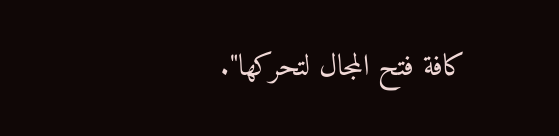كافة فتح المجال لتحركها".